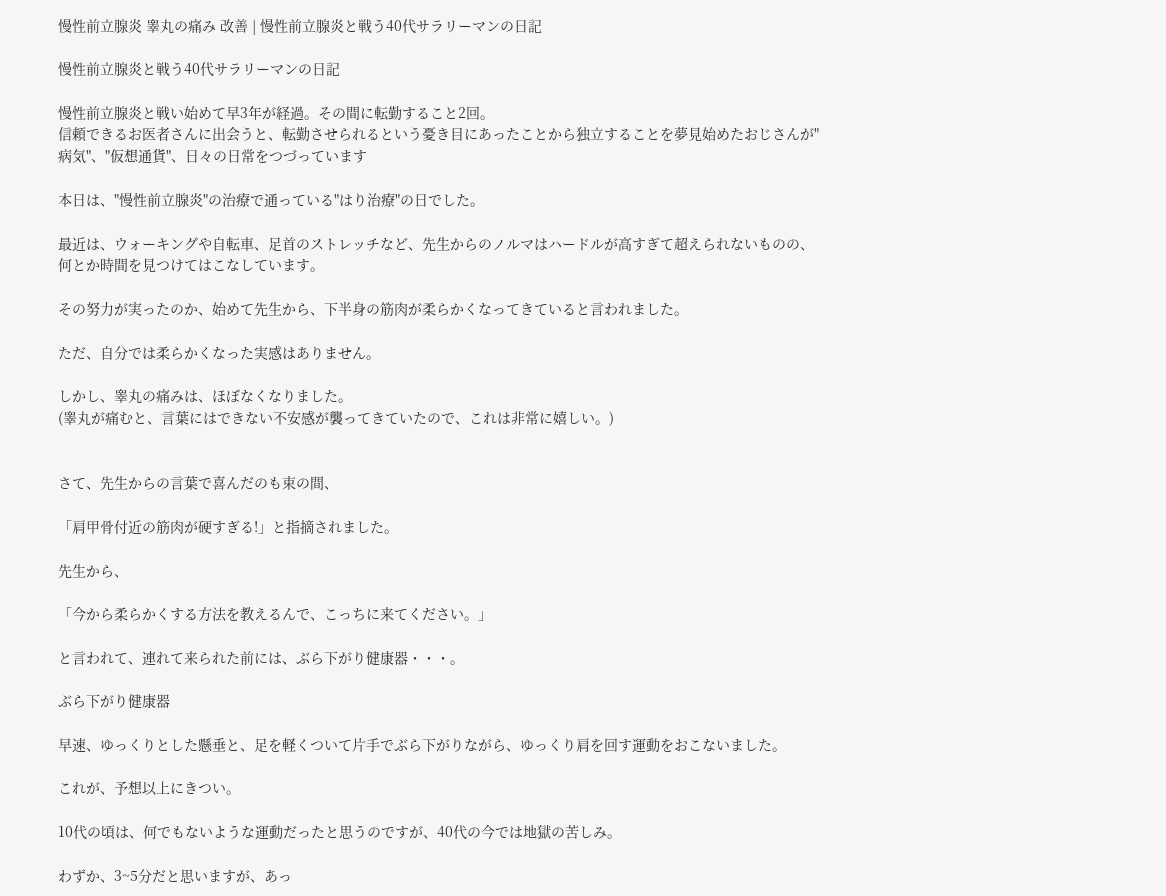慢性前立腺炎 睾丸の痛み 改善 | 慢性前立腺炎と戦う40代サラリーマンの日記

慢性前立腺炎と戦う40代サラリーマンの日記

慢性前立腺炎と戦い始めて早3年が経過。その間に転勤すること2回。
信頼できるお医者さんに出会うと、転勤させられるという憂き目にあったことから独立することを夢見始めたおじさんが"病気"、"仮想通貨"、日々の日常をつづっています

本日は、"慢性前立腺炎"の治療で通っている"はり治療"の日でした。

最近は、ウォーキングや自転車、足首のストレッチなど、先生からのノルマはハードルが高すぎて超えられないものの、何とか時間を見つけてはこなしています。

その努力が実ったのか、始めて先生から、下半身の筋肉が柔らかくなってきていると言われました。

ただ、自分では柔らかくなった実感はありません。

しかし、睾丸の痛みは、ほぼなくなりました。
(睾丸が痛むと、言葉にはできない不安感が襲ってきていたので、これは非常に嬉しい。)


さて、先生からの言葉で喜んだのも束の間、

「肩甲骨付近の筋肉が硬すぎる!」と指摘されました。

先生から、

「今から柔らかくする方法を教えるんで、こっちに来てください。」

と言われて、連れて来られた前には、ぶら下がり健康器・・・。

ぶら下がり健康器

早速、ゆっくりとした懸垂と、足を軽くついて片手でぶら下がりながら、ゆっくり肩を回す運動をおこないました。

これが、予想以上にきつい。

10代の頃は、何でもないような運動だったと思うのですが、40代の今では地獄の苦しみ。

わずか、3~5分だと思いますが、あっ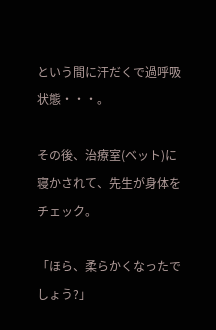という間に汗だくで過呼吸状態・・・。

その後、治療室(ベット)に寝かされて、先生が身体をチェック。

「ほら、柔らかくなったでしょう?」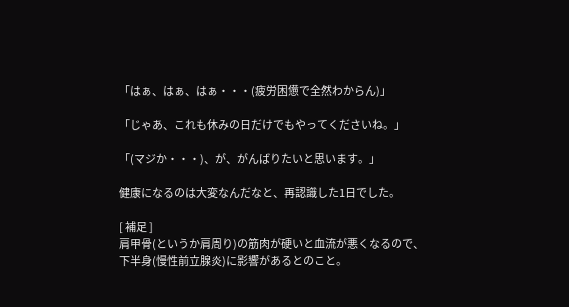「はぁ、はぁ、はぁ・・・(疲労困憊で全然わからん)」

「じゃあ、これも休みの日だけでもやってくださいね。」

「(マジか・・・)、が、がんばりたいと思います。」

健康になるのは大変なんだなと、再認識した1日でした。

[ 補足 ]
肩甲骨(というか肩周り)の筋肉が硬いと血流が悪くなるので、下半身(慢性前立腺炎)に影響があるとのこと。